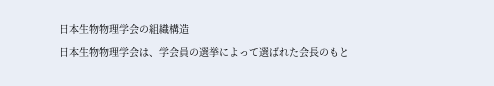日本生物物理学会の組織構造
日本生物物理学会は、学会員の選挙によって選ばれた会長のもと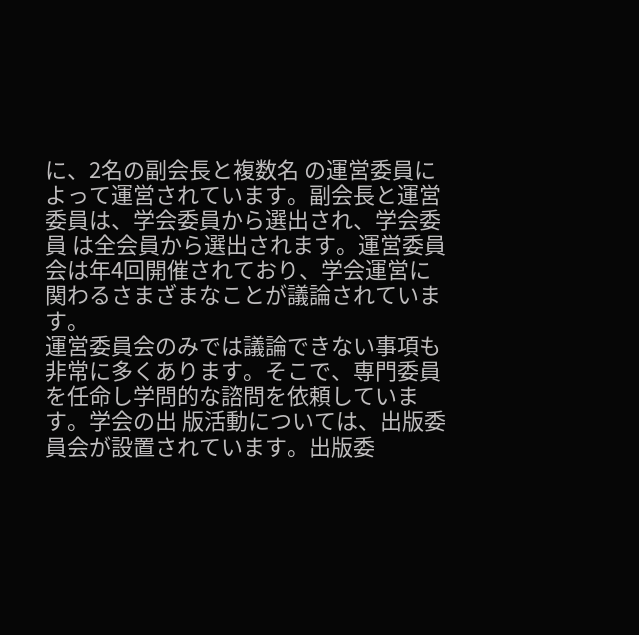に、2名の副会長と複数名 の運営委員によって運営されています。副会長と運営委員は、学会委員から選出され、学会委員 は全会員から選出されます。運営委員会は年4回開催されており、学会運営に 関わるさまざまなことが議論されています。
運営委員会のみでは議論できない事項も非常に多くあります。そこで、専門委員を任命し学問的な諮問を依頼しています。学会の出 版活動については、出版委員会が設置されています。出版委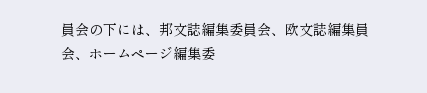員会の下には、邦文誌編集委員会、欧文誌編集員会、ホームページ編集委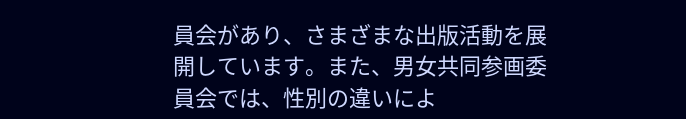員会があり、さまざまな出版活動を展開しています。また、男女共同参画委員会では、性別の違いによ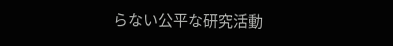らない公平な研究活動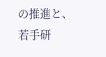の推進と、若手研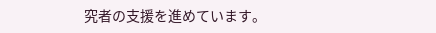究者の支援を進めています。